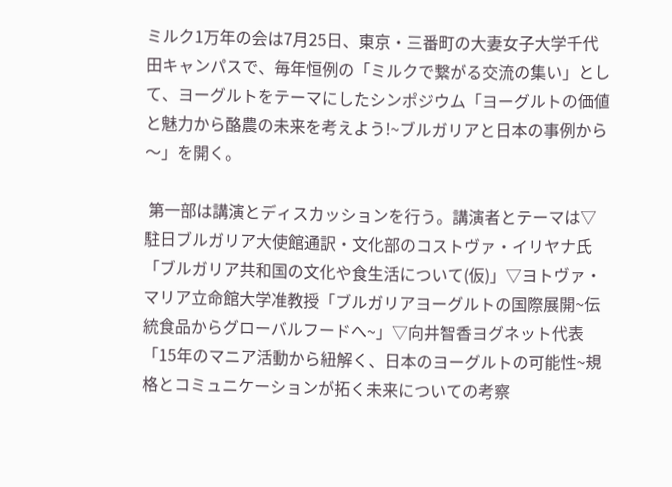ミルク1万年の会は7月25日、東京・三番町の大妻女子大学千代田キャンパスで、毎年恒例の「ミルクで繋がる交流の集い」として、ヨーグルトをテーマにしたシンポジウム「ヨーグルトの価値と魅力から酪農の未来を考えよう!~ブルガリアと日本の事例から〜」を開く。

 第一部は講演とディスカッションを行う。講演者とテーマは▽駐日ブルガリア大使館通訳・文化部のコストヴァ・イリヤナ氏「ブルガリア共和国の文化や食生活について(仮)」▽ヨトヴァ・マリア立命館大学准教授「ブルガリアヨーグルトの国際展開~伝統食品からグローバルフードへ~」▽向井智香ヨグネット代表「15年のマニア活動から紐解く、日本のヨーグルトの可能性~規格とコミュニケーションが拓く未来についての考察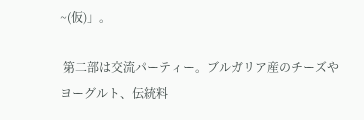~(仮)」。

 第二部は交流パーティー。ブルガリア産のチーズやヨーグルト、伝統料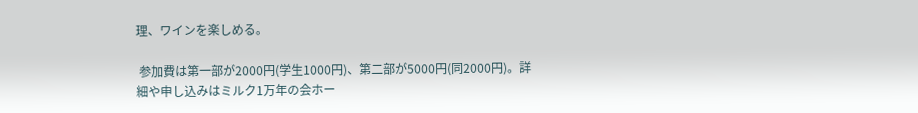理、ワインを楽しめる。

 参加費は第一部が2000円(学生1000円)、第二部が5000円(同2000円)。詳細や申し込みはミルク1万年の会ホー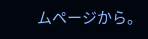ムページから。